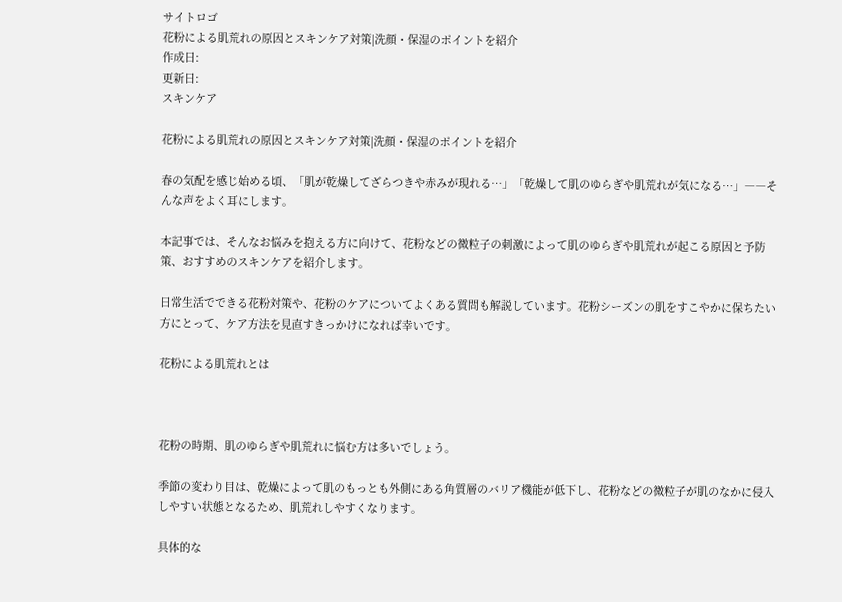サイトロゴ
花粉による肌荒れの原因とスキンケア対策|洗顔・保湿のポイントを紹介
作成日:
更新日:
スキンケア

花粉による肌荒れの原因とスキンケア対策|洗顔・保湿のポイントを紹介

春の気配を感じ始める頃、「肌が乾燥してざらつきや赤みが現れる…」「乾燥して肌のゆらぎや肌荒れが気になる…」――そんな声をよく耳にします。

本記事では、そんなお悩みを抱える方に向けて、花粉などの微粒子の刺激によって肌のゆらぎや肌荒れが起こる原因と予防策、おすすめのスキンケアを紹介します。

日常生活でできる花粉対策や、花粉のケアについてよくある質問も解説しています。花粉シーズンの肌をすこやかに保ちたい方にとって、ケア方法を見直すきっかけになれば幸いです。

花粉による肌荒れとは



花粉の時期、肌のゆらぎや肌荒れに悩む方は多いでしょう。

季節の変わり目は、乾燥によって肌のもっとも外側にある角質層のバリア機能が低下し、花粉などの微粒子が肌のなかに侵入しやすい状態となるため、肌荒れしやすくなります。

具体的な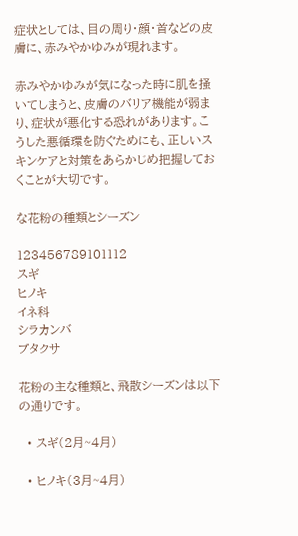症状としては、目の周り・顔・首などの皮膚に、赤みやかゆみが現れます。

赤みやかゆみが気になった時に肌を掻いてしまうと、皮膚のバリア機能が弱まり、症状が悪化する恐れがあります。こうした悪循環を防ぐためにも、正しいスキンケアと対策をあらかじめ把握しておくことが大切です。

な花粉の種類とシーズン

123456789101112
スギ
ヒノキ
イネ科
シラカンバ
ブタクサ

花粉の主な種類と、飛散シーズンは以下の通りです。

  • スギ(2月~4月)

  • ヒノキ(3月~4月)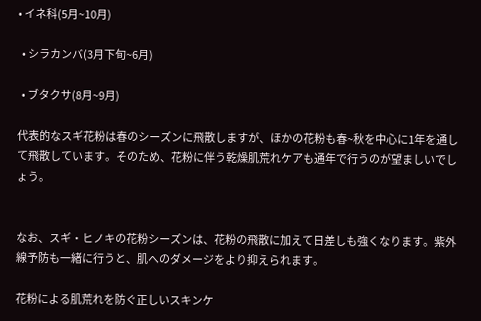• イネ科(5月~10月)

  • シラカンバ(3月下旬~6月)

  • ブタクサ(8月~9月)

代表的なスギ花粉は春のシーズンに飛散しますが、ほかの花粉も春~秋を中心に1年を通して飛散しています。そのため、花粉に伴う乾燥肌荒れケアも通年で行うのが望ましいでしょう。


なお、スギ・ヒノキの花粉シーズンは、花粉の飛散に加えて日差しも強くなります。紫外線予防も一緒に行うと、肌へのダメージをより抑えられます。

花粉による肌荒れを防ぐ正しいスキンケ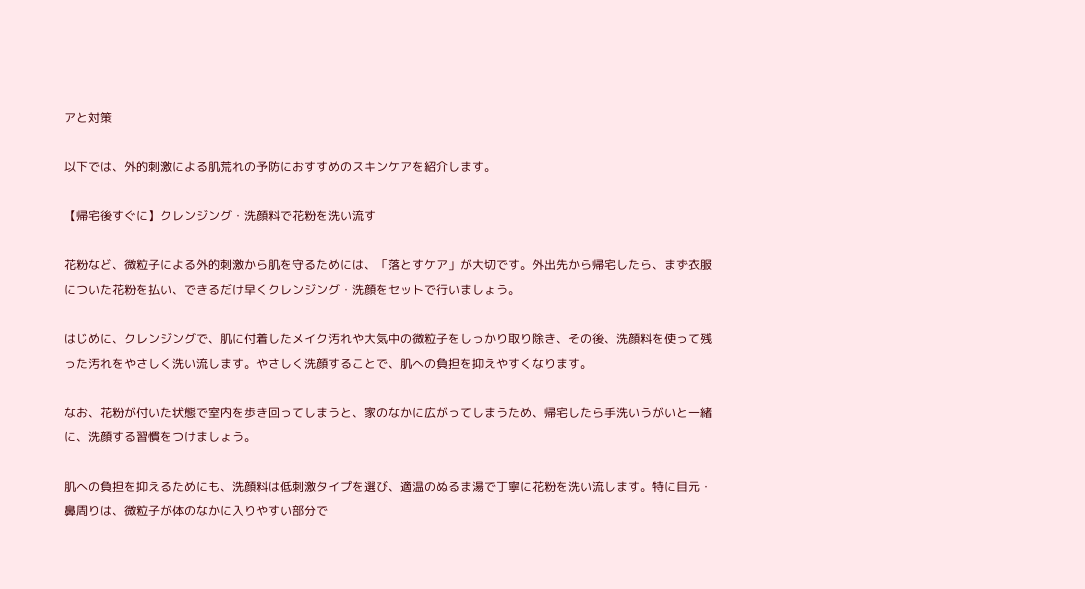アと対策

以下では、外的刺激による肌荒れの予防におすすめのスキンケアを紹介します。

【帰宅後すぐに】クレンジング・洗顔料で花粉を洗い流す

花粉など、微粒子による外的刺激から肌を守るためには、「落とすケア」が大切です。外出先から帰宅したら、まず衣服についた花粉を払い、できるだけ早くクレンジング・洗顔をセットで行いましょう。

はじめに、クレンジングで、肌に付着したメイク汚れや大気中の微粒子をしっかり取り除き、その後、洗顔料を使って残った汚れをやさしく洗い流します。やさしく洗顔することで、肌への負担を抑えやすくなります。

なお、花粉が付いた状態で室内を歩き回ってしまうと、家のなかに広がってしまうため、帰宅したら手洗いうがいと一緒に、洗顔する習慣をつけましょう。

肌への負担を抑えるためにも、洗顔料は低刺激タイプを選び、適温のぬるま湯で丁寧に花粉を洗い流します。特に目元・鼻周りは、微粒子が体のなかに入りやすい部分で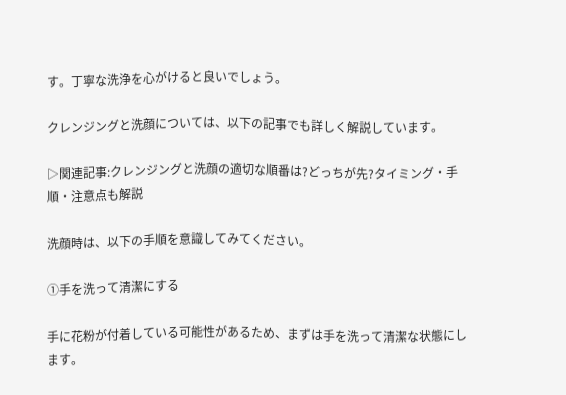す。丁寧な洗浄を心がけると良いでしょう。

クレンジングと洗顔については、以下の記事でも詳しく解説しています。

▷関連記事:クレンジングと洗顔の適切な順番は?どっちが先?タイミング・手順・注意点も解説

洗顔時は、以下の手順を意識してみてください。

①手を洗って清潔にする

手に花粉が付着している可能性があるため、まずは手を洗って清潔な状態にします。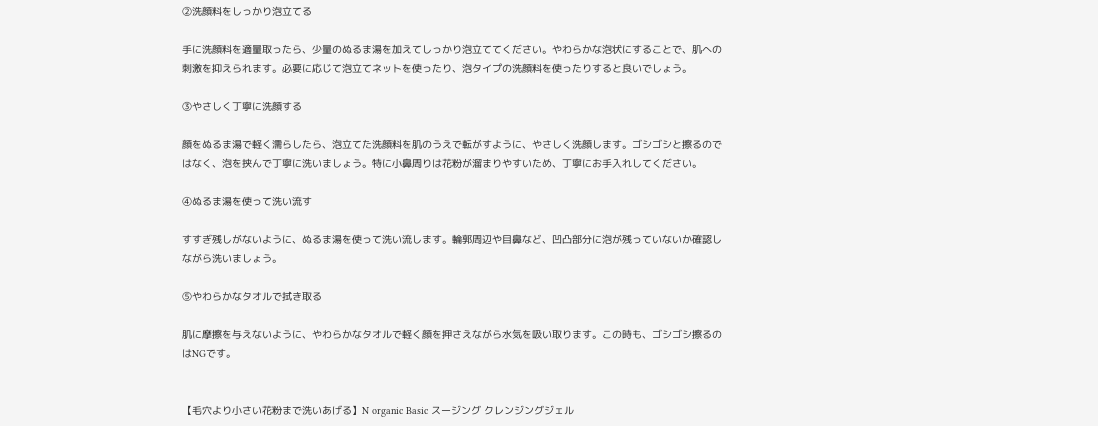②洗顔料をしっかり泡立てる

手に洗顔料を適量取ったら、少量のぬるま湯を加えてしっかり泡立ててください。やわらかな泡状にすることで、肌への刺激を抑えられます。必要に応じて泡立てネットを使ったり、泡タイプの洗顔料を使ったりすると良いでしょう。

③やさしく丁寧に洗顔する

顔をぬるま湯で軽く濡らしたら、泡立てた洗顔料を肌のうえで転がすように、やさしく洗顔します。ゴシゴシと擦るのではなく、泡を挟んで丁寧に洗いましょう。特に小鼻周りは花粉が溜まりやすいため、丁寧にお手入れしてください。

④ぬるま湯を使って洗い流す

すすぎ残しがないように、ぬるま湯を使って洗い流します。輪郭周辺や目鼻など、凹凸部分に泡が残っていないか確認しながら洗いましょう。

⑤やわらかなタオルで拭き取る

肌に摩擦を与えないように、やわらかなタオルで軽く顔を押さえながら水気を吸い取ります。この時も、ゴシゴシ擦るのはNGです。


【毛穴より小さい花粉まで洗いあげる】N organic Basic スージング クレンジングジェル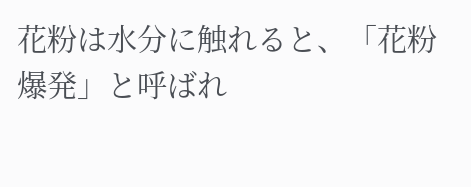花粉は水分に触れると、「花粉爆発」と呼ばれ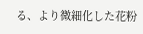る、より微細化した花粉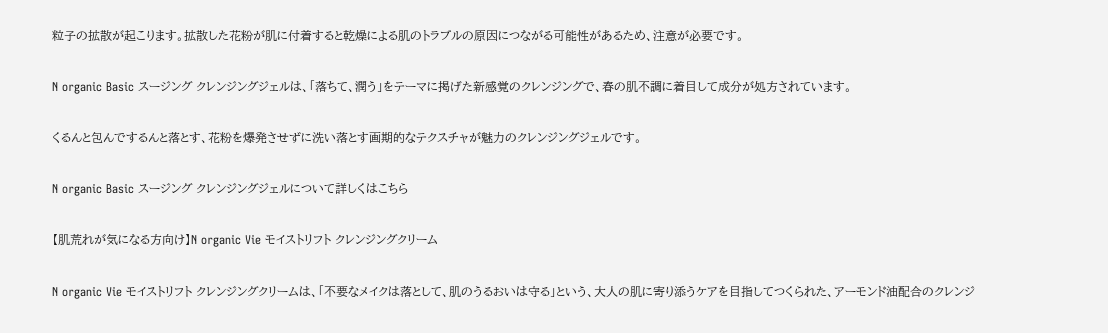粒子の拡散が起こります。拡散した花粉が肌に付着すると乾燥による肌のトラブルの原因につながる可能性があるため、注意が必要です。

N organic Basic スージング クレンジングジェルは、「落ちて、潤う」をテーマに掲げた新感覚のクレンジングで、春の肌不調に着目して成分が処方されています。

くるんと包んでするんと落とす、花粉を爆発させずに洗い落とす画期的なテクスチャが魅力のクレンジングジェルです。

N organic Basic スージング クレンジングジェルについて詳しくはこちら

【肌荒れが気になる方向け】N organic Vie モイストリフト クレンジングクリーム

N organic Vie モイストリフト クレンジングクリームは、「不要なメイクは落として、肌のうるおいは守る」という、大人の肌に寄り添うケアを目指してつくられた、アーモンド油配合のクレンジ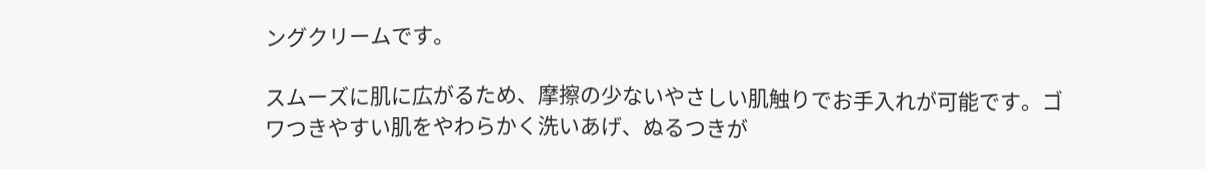ングクリームです。

スムーズに肌に広がるため、摩擦の少ないやさしい肌触りでお手入れが可能です。ゴワつきやすい肌をやわらかく洗いあげ、ぬるつきが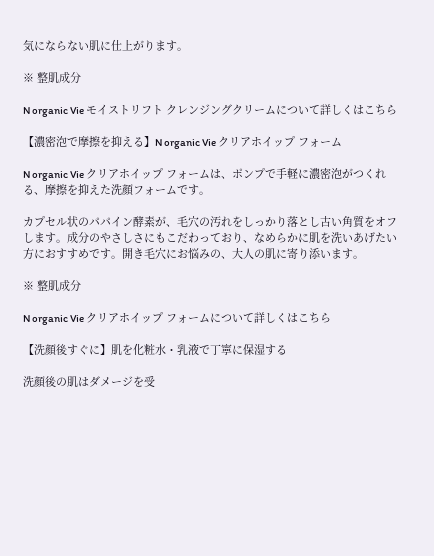気にならない肌に仕上がります。

※ 整肌成分

N organic Vie モイストリフト クレンジングクリームについて詳しくはこちら

【濃密泡で摩擦を抑える】N organic Vie クリアホイップ フォーム

N organic Vie クリアホイップ フォームは、ポンプで手軽に濃密泡がつくれる、摩擦を抑えた洗顔フォームです。

カプセル状のパパイン酵素が、毛穴の汚れをしっかり落とし古い角質をオフします。成分のやさしさにもこだわっており、なめらかに肌を洗いあげたい方におすすめです。開き毛穴にお悩みの、大人の肌に寄り添います。

※ 整肌成分

N organic Vie クリアホイップ フォームについて詳しくはこちら

【洗顔後すぐに】肌を化粧水・乳液で丁寧に保湿する

洗顔後の肌はダメージを受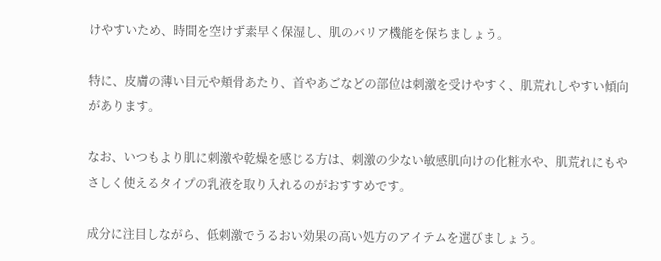けやすいため、時間を空けず素早く保湿し、肌のバリア機能を保ちましょう。

特に、皮膚の薄い目元や頬骨あたり、首やあごなどの部位は刺激を受けやすく、肌荒れしやすい傾向があります。

なお、いつもより肌に刺激や乾燥を感じる方は、刺激の少ない敏感肌向けの化粧水や、肌荒れにもやさしく使えるタイプの乳液を取り入れるのがおすすめです。

成分に注目しながら、低刺激でうるおい効果の高い処方のアイテムを選びましょう。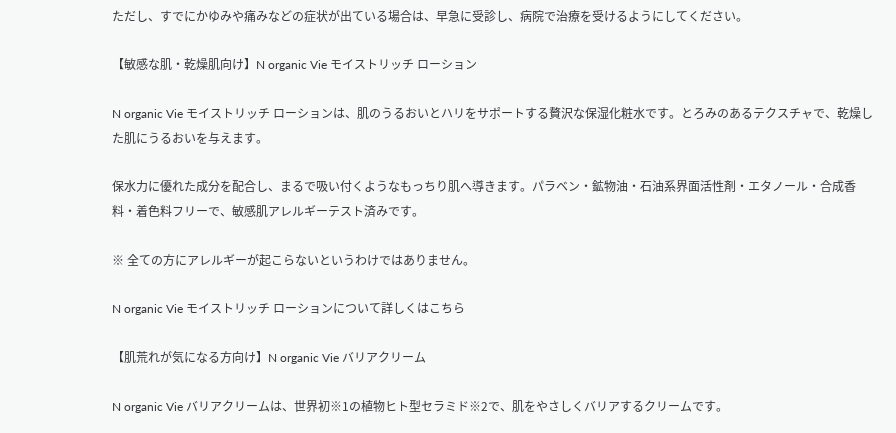ただし、すでにかゆみや痛みなどの症状が出ている場合は、早急に受診し、病院で治療を受けるようにしてください。

【敏感な肌・乾燥肌向け】N organic Vie モイストリッチ ローション

N organic Vie モイストリッチ ローションは、肌のうるおいとハリをサポートする贅沢な保湿化粧水です。とろみのあるテクスチャで、乾燥した肌にうるおいを与えます。

保水力に優れた成分を配合し、まるで吸い付くようなもっちり肌へ導きます。パラベン・鉱物油・石油系界面活性剤・エタノール・合成香料・着色料フリーで、敏感肌アレルギーテスト済みです。

※ 全ての方にアレルギーが起こらないというわけではありません。

N organic Vie モイストリッチ ローションについて詳しくはこちら

【肌荒れが気になる方向け】N organic Vie バリアクリーム

N organic Vie バリアクリームは、世界初※1の植物ヒト型セラミド※2で、肌をやさしくバリアするクリームです。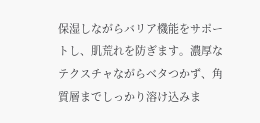保湿しながらバリア機能をサポートし、肌荒れを防ぎます。濃厚なテクスチャながらベタつかず、角質層までしっかり溶け込みま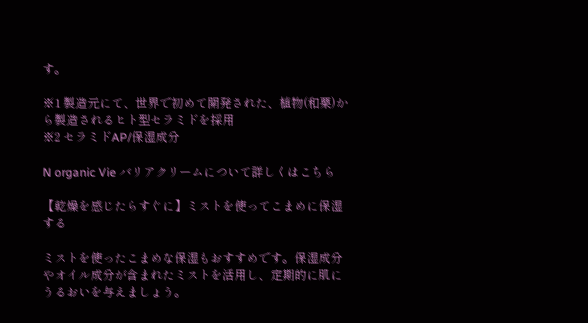す。

※1 製造元にて、世界で初めて開発された、植物(和栗)から製造されるヒト型セラミドを採用
※2 セラミドAP/保湿成分

N organic Vie バリアクリームについて詳しくはこちら

【乾燥を感じたらすぐに】ミストを使ってこまめに保湿する

ミストを使ったこまめな保湿もおすすめです。保湿成分やオイル成分が含まれたミストを活用し、定期的に肌にうるおいを与えましょう。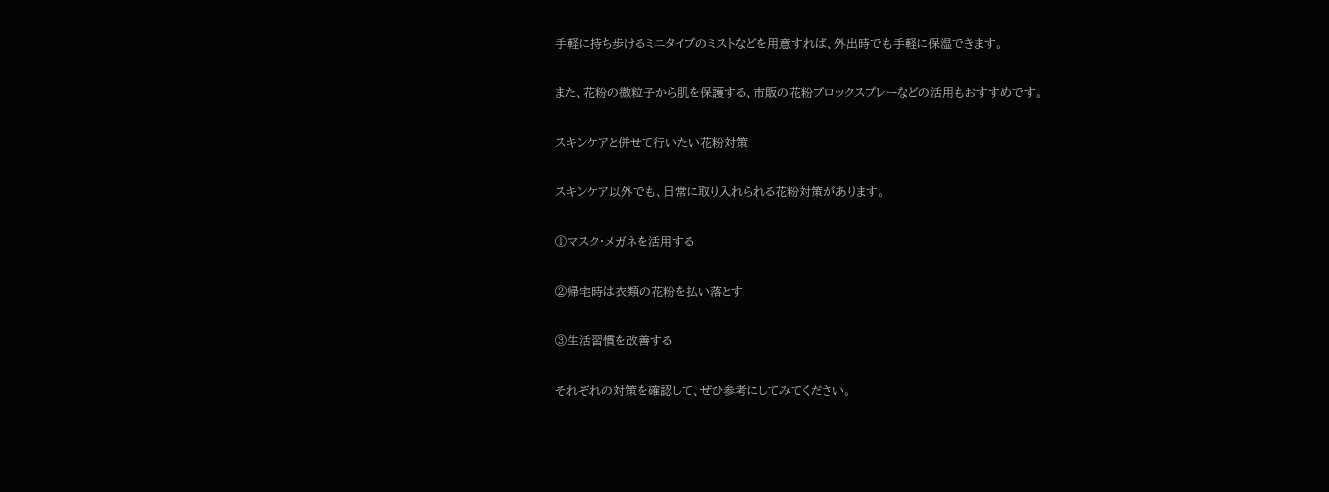手軽に持ち歩けるミニタイプのミストなどを用意すれば、外出時でも手軽に保湿できます。

また、花粉の微粒子から肌を保護する、市販の花粉ブロックスプレーなどの活用もおすすめです。

スキンケアと併せて行いたい花粉対策

スキンケア以外でも、日常に取り入れられる花粉対策があります。

①マスク・メガネを活用する

②帰宅時は衣類の花粉を払い落とす

③生活習慣を改善する

それぞれの対策を確認して、ぜひ参考にしてみてください。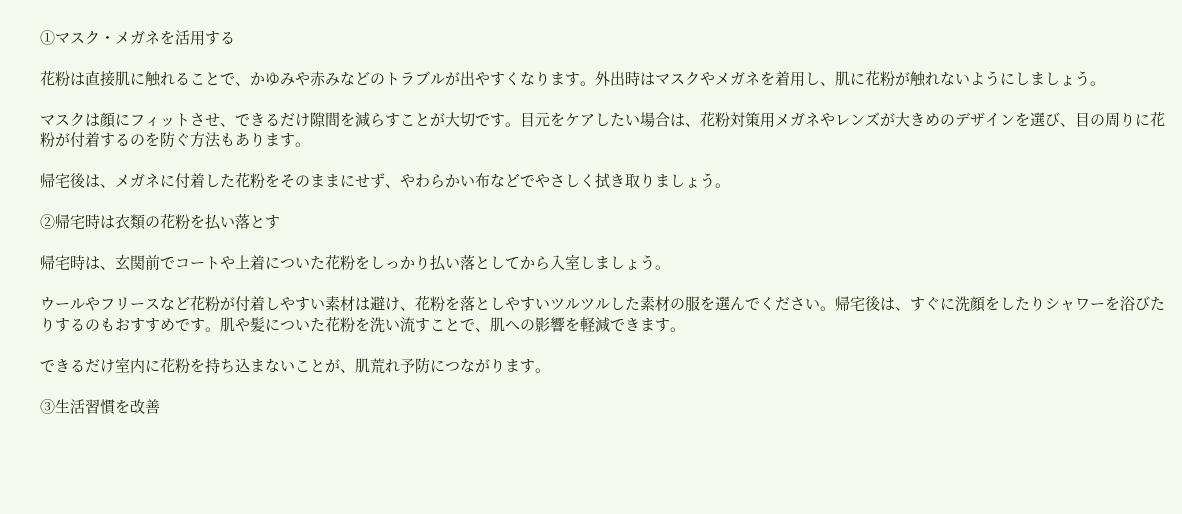①マスク・メガネを活用する

花粉は直接肌に触れることで、かゆみや赤みなどのトラブルが出やすくなります。外出時はマスクやメガネを着用し、肌に花粉が触れないようにしましょう。

マスクは顔にフィットさせ、できるだけ隙間を減らすことが大切です。目元をケアしたい場合は、花粉対策用メガネやレンズが大きめのデザインを選び、目の周りに花粉が付着するのを防ぐ方法もあります。

帰宅後は、メガネに付着した花粉をそのままにせず、やわらかい布などでやさしく拭き取りましょう。

②帰宅時は衣類の花粉を払い落とす

帰宅時は、玄関前でコートや上着についた花粉をしっかり払い落としてから入室しましょう。

ウールやフリースなど花粉が付着しやすい素材は避け、花粉を落としやすいツルツルした素材の服を選んでください。帰宅後は、すぐに洗顔をしたりシャワーを浴びたりするのもおすすめです。肌や髪についた花粉を洗い流すことで、肌への影響を軽減できます。

できるだけ室内に花粉を持ち込まないことが、肌荒れ予防につながります。

③生活習慣を改善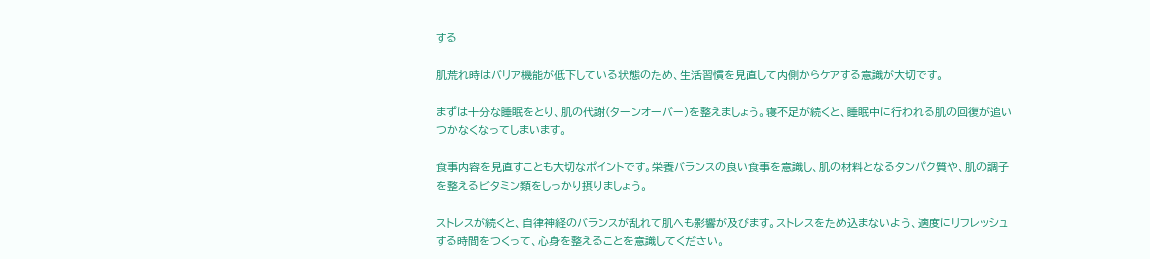する

肌荒れ時はバリア機能が低下している状態のため、生活習慣を見直して内側からケアする意識が大切です。

まずは十分な睡眠をとり、肌の代謝(ターンオーバー)を整えましょう。寝不足が続くと、睡眠中に行われる肌の回復が追いつかなくなってしまいます。

食事内容を見直すことも大切なポイントです。栄養バランスの良い食事を意識し、肌の材料となるタンパク質や、肌の調子を整えるビタミン類をしっかり摂りましょう。

ストレスが続くと、自律神経のバランスが乱れて肌へも影響が及びます。ストレスをため込まないよう、適度にリフレッシュする時間をつくって、心身を整えることを意識してください。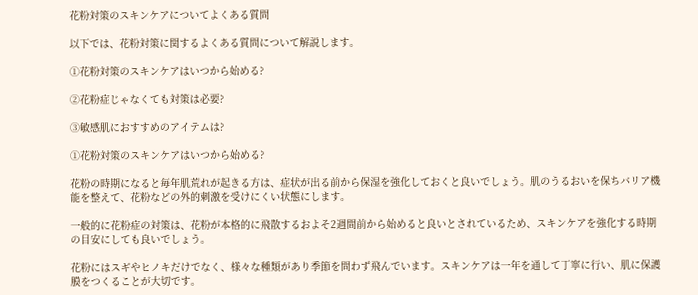花粉対策のスキンケアについてよくある質問

以下では、花粉対策に関するよくある質問について解説します。

①花粉対策のスキンケアはいつから始める?

②花粉症じゃなくても対策は必要?

③敏感肌におすすめのアイテムは?

①花粉対策のスキンケアはいつから始める?

花粉の時期になると毎年肌荒れが起きる方は、症状が出る前から保湿を強化しておくと良いでしょう。肌のうるおいを保ちバリア機能を整えて、花粉などの外的刺激を受けにくい状態にします。

一般的に花粉症の対策は、花粉が本格的に飛散するおよそ2週間前から始めると良いとされているため、スキンケアを強化する時期の目安にしても良いでしょう。

花粉にはスギやヒノキだけでなく、様々な種類があり季節を問わず飛んでいます。スキンケアは一年を通して丁寧に行い、肌に保護膜をつくることが大切です。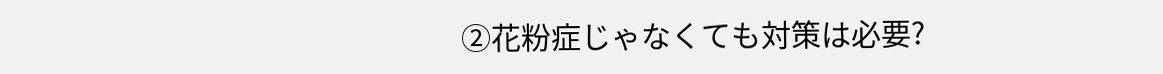②花粉症じゃなくても対策は必要?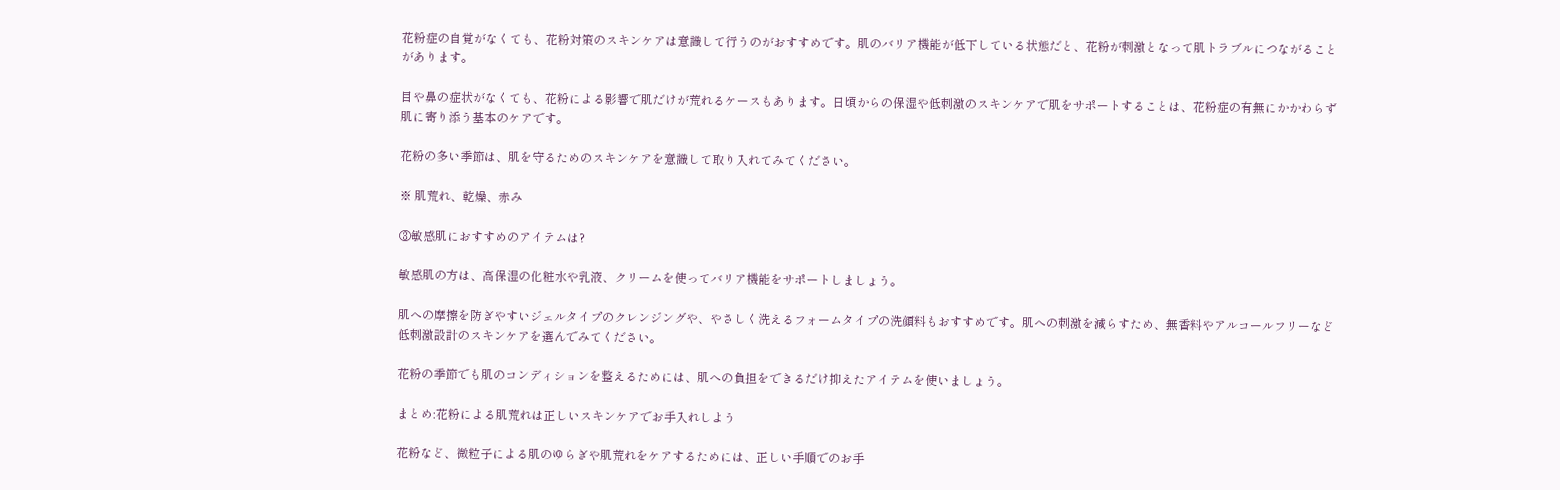花粉症の自覚がなくても、花粉対策のスキンケアは意識して行うのがおすすめです。肌のバリア機能が低下している状態だと、花粉が刺激となって肌トラブルにつながることがあります。

目や鼻の症状がなくても、花粉による影響で肌だけが荒れるケースもあります。日頃からの保湿や低刺激のスキンケアで肌をサポートすることは、花粉症の有無にかかわらず肌に寄り添う基本のケアです。

花粉の多い季節は、肌を守るためのスキンケアを意識して取り入れてみてください。

※ 肌荒れ、乾燥、赤み

③敏感肌におすすめのアイテムは?

敏感肌の方は、高保湿の化粧水や乳液、クリームを使ってバリア機能をサポートしましょう。

肌への摩擦を防ぎやすいジェルタイプのクレンジングや、やさしく洗えるフォームタイプの洗顔料もおすすめです。肌への刺激を減らすため、無香料やアルコールフリーなど低刺激設計のスキンケアを選んでみてください。

花粉の季節でも肌のコンディションを整えるためには、肌への負担をできるだけ抑えたアイテムを使いましょう。

まとめ:花粉による肌荒れは正しいスキンケアでお手入れしよう

花粉など、微粒子による肌のゆらぎや肌荒れをケアするためには、正しい手順でのお手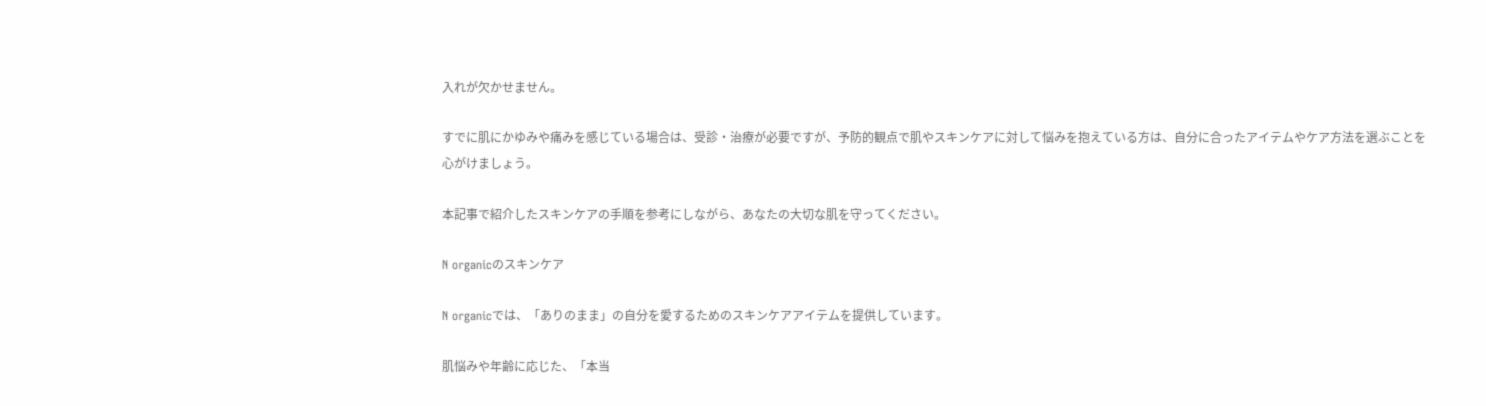入れが欠かせません。

すでに肌にかゆみや痛みを感じている場合は、受診・治療が必要ですが、予防的観点で肌やスキンケアに対して悩みを抱えている方は、自分に合ったアイテムやケア方法を選ぶことを心がけましょう。

本記事で紹介したスキンケアの手順を参考にしながら、あなたの大切な肌を守ってください。

N organicのスキンケア

N organicでは、「ありのまま」の自分を愛するためのスキンケアアイテムを提供しています。

肌悩みや年齢に応じた、「本当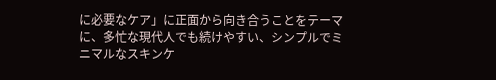に必要なケア」に正面から向き合うことをテーマに、多忙な現代人でも続けやすい、シンプルでミニマルなスキンケ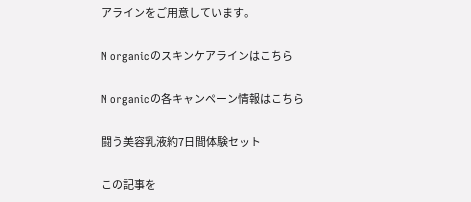アラインをご用意しています。

N organicのスキンケアラインはこちら

N organicの各キャンペーン情報はこちら

闘う美容乳液約7日間体験セット

この記事を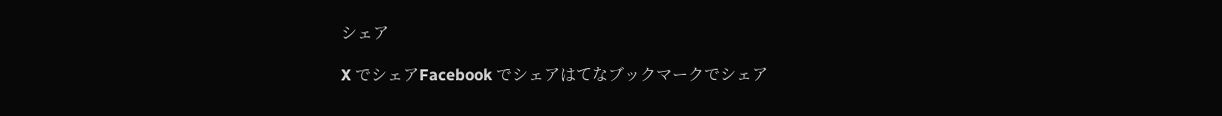シェア

X でシェアFacebook でシェアはてなブックマークでシェア